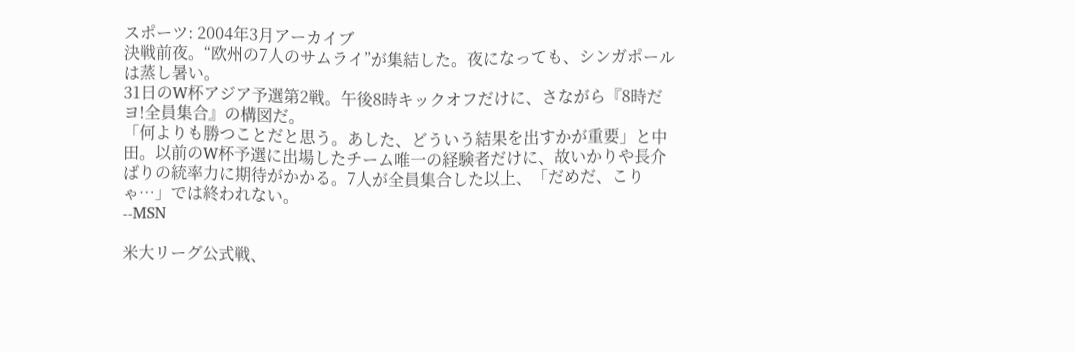スポーツ: 2004年3月アーカイブ
決戦前夜。“欧州の7人のサムライ”が集結した。夜になっても、シンガポールは蒸し暑い。
31日のW杯アジア予選第2戦。午後8時キックオフだけに、さながら『8時だヨ!全員集合』の構図だ。
「何よりも勝つことだと思う。あした、どういう結果を出すかが重要」と中田。以前のW杯予選に出場したチーム唯一の経験者だけに、故いかりや長介ばりの統率力に期待がかかる。7人が全員集合した以上、「だめだ、こりゃ…」では終われない。
--MSN

米大リーグ公式戦、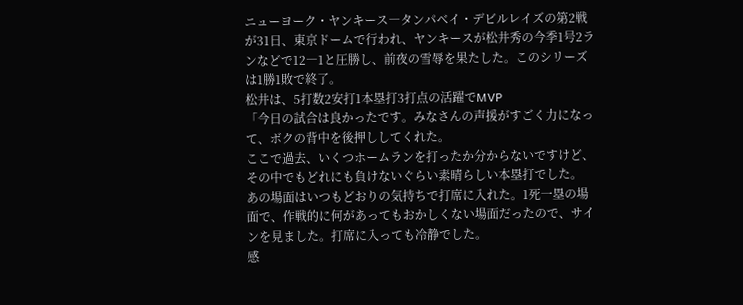ニューヨーク・ヤンキース―タンパベイ・デビルレイズの第2戦が31日、東京ドームで行われ、ヤンキースが松井秀の今季1号2ランなどで12―1と圧勝し、前夜の雪辱を果たした。このシリーズは1勝1敗で終了。
松井は、5打数2安打1本塁打3打点の活躍でMVP
「今日の試合は良かったです。みなさんの声援がすごく力になって、ボクの背中を後押ししてくれた。
ここで過去、いくつホームランを打ったか分からないですけど、その中でもどれにも負けないぐらい素晴らしい本塁打でした。
あの場面はいつもどおりの気持ちで打席に入れた。1死一塁の場面で、作戦的に何があってもおかしくない場面だったので、サインを見ました。打席に入っても冷静でした。
感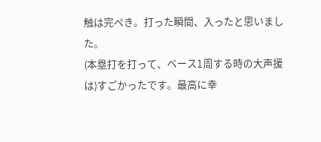触は完ぺき。打った瞬間、入ったと思いました。
(本塁打を打って、ベース1周する時の大声援は)すごかったです。最高に幸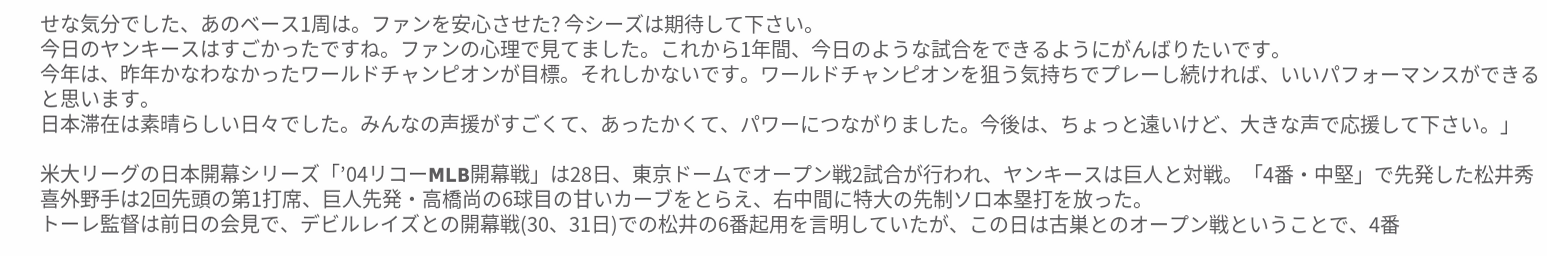せな気分でした、あのベース1周は。ファンを安心させた? 今シーズは期待して下さい。
今日のヤンキースはすごかったですね。ファンの心理で見てました。これから1年間、今日のような試合をできるようにがんばりたいです。
今年は、昨年かなわなかったワールドチャンピオンが目標。それしかないです。ワールドチャンピオンを狙う気持ちでプレーし続ければ、いいパフォーマンスができると思います。
日本滞在は素晴らしい日々でした。みんなの声援がすごくて、あったかくて、パワーにつながりました。今後は、ちょっと遠いけど、大きな声で応援して下さい。」

米大リーグの日本開幕シリーズ「’04リコーMLB開幕戦」は28日、東京ドームでオープン戦2試合が行われ、ヤンキースは巨人と対戦。「4番・中堅」で先発した松井秀喜外野手は2回先頭の第1打席、巨人先発・高橋尚の6球目の甘いカーブをとらえ、右中間に特大の先制ソロ本塁打を放った。
トーレ監督は前日の会見で、デビルレイズとの開幕戦(30、31日)での松井の6番起用を言明していたが、この日は古巣とのオープン戦ということで、4番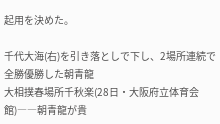起用を決めた。

千代大海(右)を引き落としで下し、2場所連続で全勝優勝した朝青龍
大相撲春場所千秋楽(28日・大阪府立体育会館)――朝青龍が貴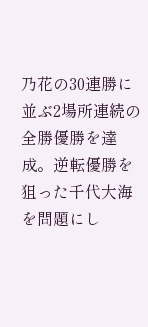乃花の30連勝に並ぶ2場所連続の全勝優勝を達成。逆転優勝を狙った千代大海を問題にし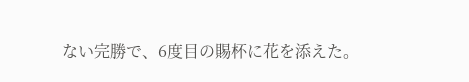ない完勝で、6度目の賜杯に花を添えた。